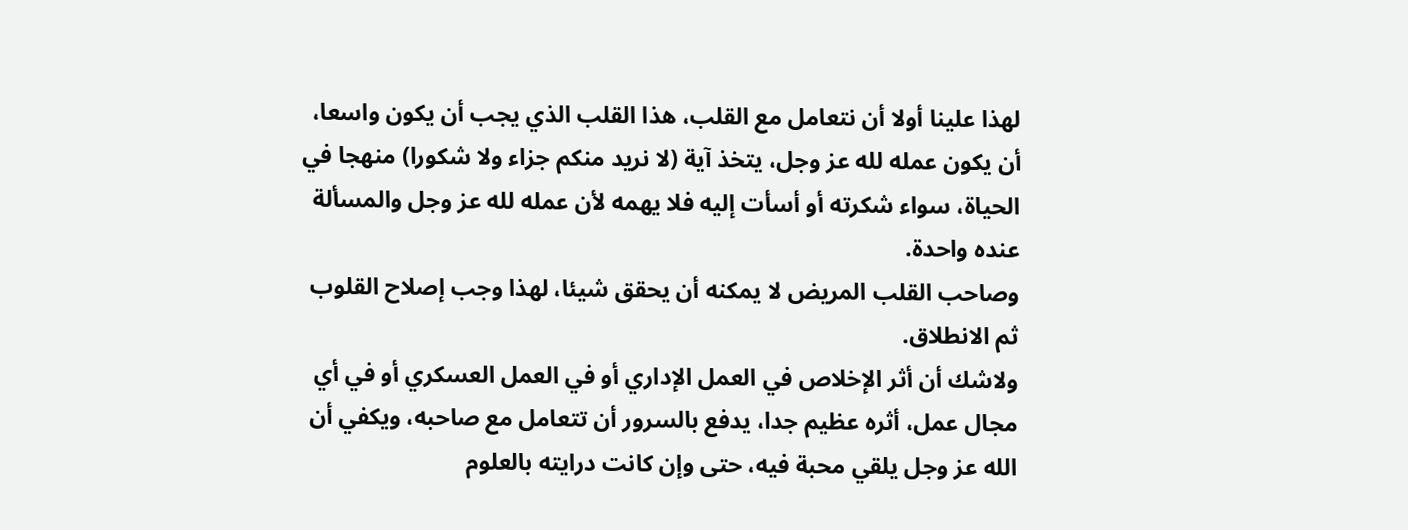لهذا علينا أولا أن نتعامل مع القلب، هذا القلب الذي يجب أن يكون واسعا، أن يكون عمله لله عز وجل، يتخذ آية (لا نريد منكم جزاء ولا شكورا) منهجا في الحياة، سواء شكرته أو أسأت إليه فلا يهمه لأن عمله لله عز وجل والمسألة عنده واحدة.
وصاحب القلب المريض لا يمكنه أن يحقق شيئا، لهذا وجب إصلاح القلوب ثم الانطلاق.
ولاشك أن أثر الإخلاص في العمل الإداري أو في العمل العسكري أو في أي مجال عمل، أثره عظيم جدا، يدفع بالسرور أن تتعامل مع صاحبه، ويكفي أن الله عز وجل يلقي محبة فيه، حتى وإن كانت درايته بالعلوم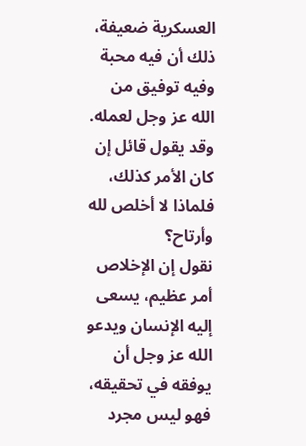العسكرية ضعيفة، ذلك أن فيه محبة وفيه توفيق من الله عز وجل لعمله.
وقد يقول قائل إن كان الأمر كذلك، فلماذا لا أخلص لله وأرتاح؟
نقول إن الإخلاص أمر عظيم، يسعى إليه الإنسان ويدعو الله عز وجل أن يوفقه في تحقيقه، فهو ليس مجرد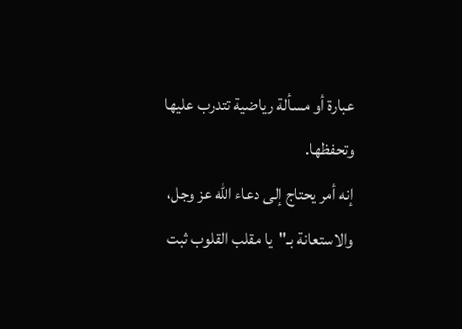عبارة أو مسألة رياضية تتدرب عليها وتحفظها.
إنه أمر يحتاج إلى دعاء الله عز وجل، والاستعانة بـ"يا مقلب القلوب ثبت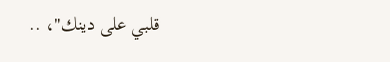قلبي على دينك"، ..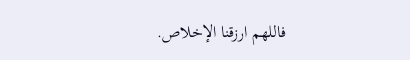فاللهم ارزقنا الإخلاص.